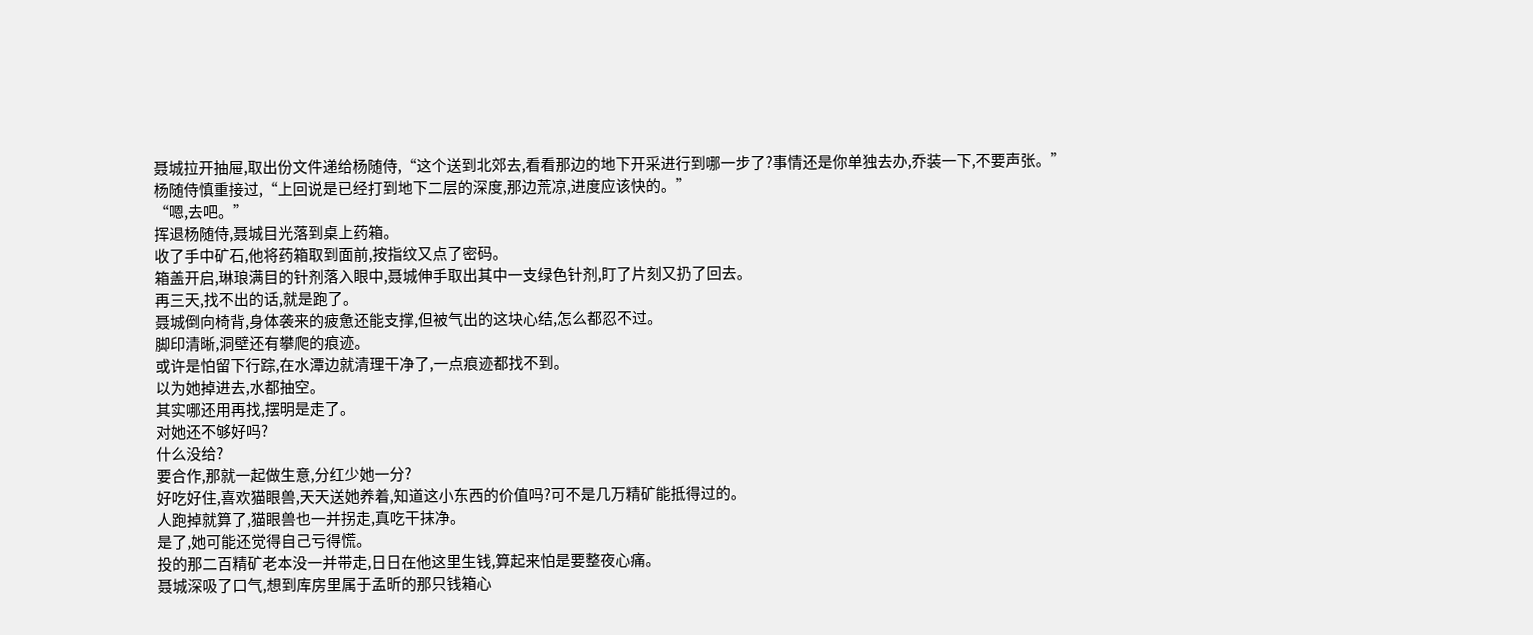聂城拉开抽屉,取出份文件递给杨随侍,“这个送到北郊去,看看那边的地下开采进行到哪一步了?事情还是你单独去办,乔装一下,不要声张。”
杨随侍慎重接过,“上回说是已经打到地下二层的深度,那边荒凉,进度应该快的。”
“嗯,去吧。”
挥退杨随侍,聂城目光落到桌上药箱。
收了手中矿石,他将药箱取到面前,按指纹又点了密码。
箱盖开启,琳琅满目的针剂落入眼中,聂城伸手取出其中一支绿色针剂,盯了片刻又扔了回去。
再三天,找不出的话,就是跑了。
聂城倒向椅背,身体袭来的疲惫还能支撑,但被气出的这块心结,怎么都忍不过。
脚印清晰,洞壁还有攀爬的痕迹。
或许是怕留下行踪,在水潭边就清理干净了,一点痕迹都找不到。
以为她掉进去,水都抽空。
其实哪还用再找,摆明是走了。
对她还不够好吗?
什么没给?
要合作,那就一起做生意,分红少她一分?
好吃好住,喜欢猫眼兽,天天送她养着,知道这小东西的价值吗?可不是几万精矿能抵得过的。
人跑掉就算了,猫眼兽也一并拐走,真吃干抹净。
是了,她可能还觉得自己亏得慌。
投的那二百精矿老本没一并带走,日日在他这里生钱,算起来怕是要整夜心痛。
聂城深吸了口气,想到库房里属于孟昕的那只钱箱心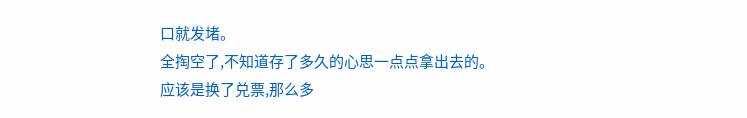口就发堵。
全掏空了,不知道存了多久的心思一点点拿出去的。
应该是换了兑票,那么多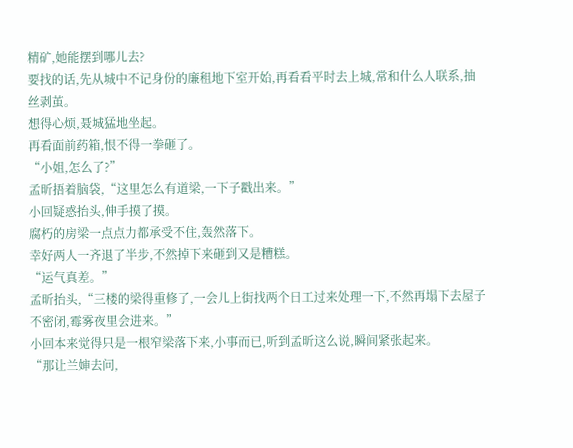精矿,她能摆到哪儿去?
要找的话,先从城中不记身份的廉租地下室开始,再看看平时去上城,常和什么人联系,抽丝剥茧。
想得心烦,聂城猛地坐起。
再看面前药箱,恨不得一拳砸了。
“小姐,怎么了?”
孟昕捂着脑袋,“这里怎么有道梁,一下子戳出来。”
小回疑惑抬头,伸手摸了摸。
腐朽的房梁一点点力都承受不住,轰然落下。
幸好两人一齐退了半步,不然掉下来砸到又是糟糕。
“运气真差。”
孟昕抬头,“三楼的梁得重修了,一会儿上街找两个日工过来处理一下,不然再塌下去屋子不密闭,霉雾夜里会进来。”
小回本来觉得只是一根窄梁落下来,小事而已,听到孟昕这么说,瞬间紧张起来。
“那让兰婶去问,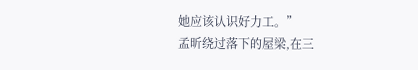她应该认识好力工。”
孟昕绕过落下的屋梁,在三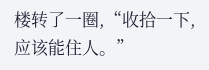楼转了一圈,“收拾一下,应该能住人。”